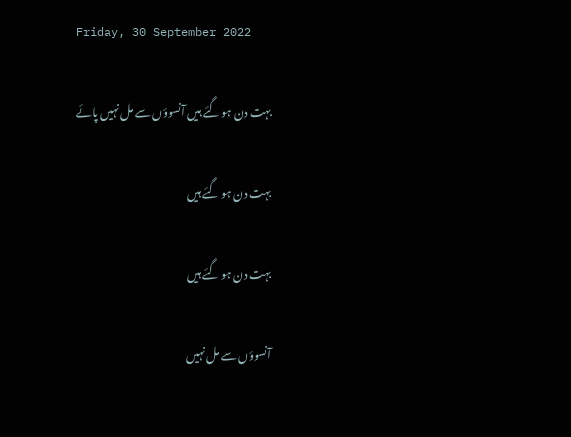Friday, 30 September 2022

بہت دن ہو گئے ہیں آنسوؤں سے مل نہیں پائے

بہت دن ہو گئے ہیں

بہت دن ہو گئے ہیں

آنسوؤں سے مل نہیں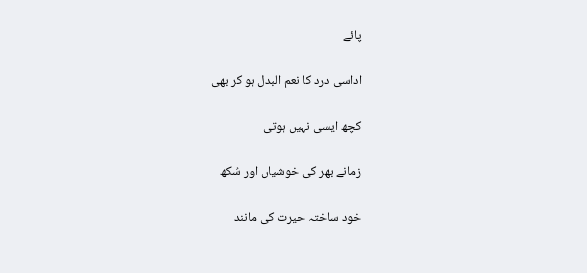پائے

اداسی درد کا نعم البدل ہو کر بھی

کچھ ایسی نہیں ہوتی

زمانے بھر کی خوشیاں اور سُکھ

خود ساختہ حیرت کی مانند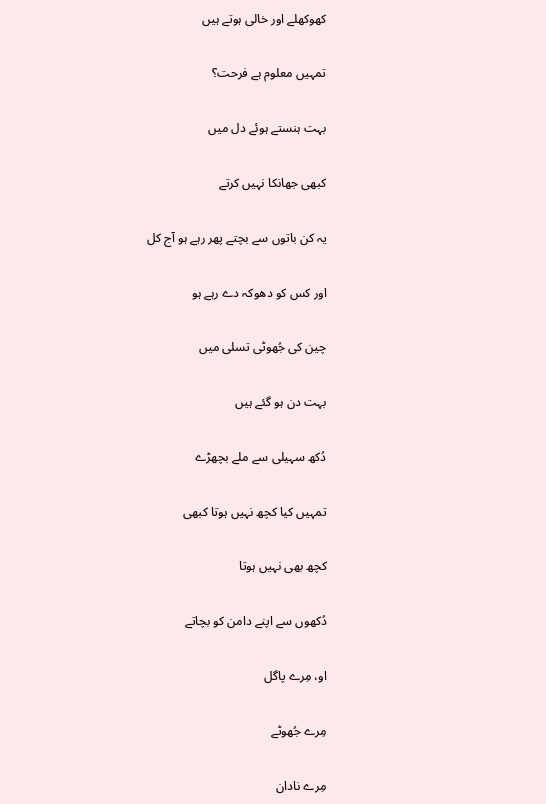کھوکھلے اور خالی ہوتے ہیں

تمہیں معلوم ہے فرحت؟

بہت ہنستے ہوئے دل میں

کبھی جھانکا نہیں کرتے

یہ کن باتوں سے بچتے پھر رہے ہو آج کل

اور کس کو دھوکہ دے رہے ہو

چین کی جُھوٹی تسلی میں

بہت دن ہو گئے ہیں

دُکھ سہیلی سے ملے بچھڑے

تمہیں کیا کچھ نہیں ہوتا کبھی

کچھ بھی نہیں ہوتا

دُکھوں سے اپنے دامن کو بچاتے

او، مِرے پاگل

مِرے جُھوٹے

مِرے نادان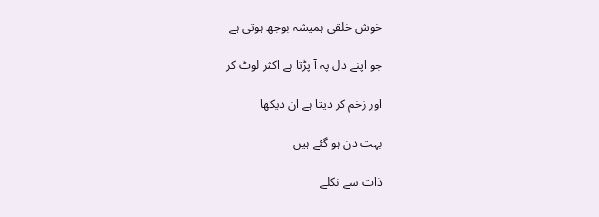خوش خلقی ہمیشہ بوجھ ہوتی ہے

جو اپنے دل پہ آ پڑتا ہے اکثر لوٹ کر

اور زخم کر دیتا ہے ان دیکھا

بہت دن ہو گئے ہیں

ذات سے نکلے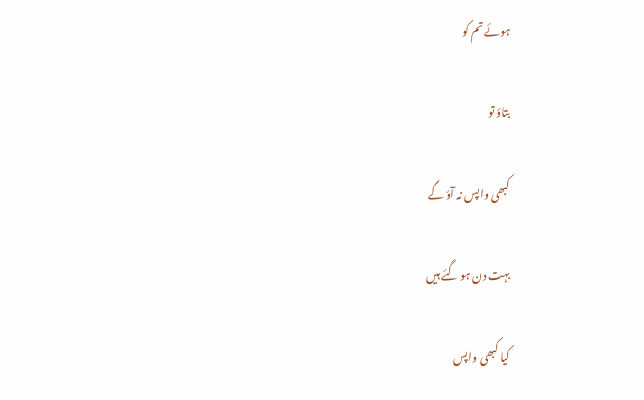ہوئے تم کو

بتاؤ تو

کبھی واپس نہ آؤ گے

بہت دن ہو گئے ہیں

کیا کبھی واپس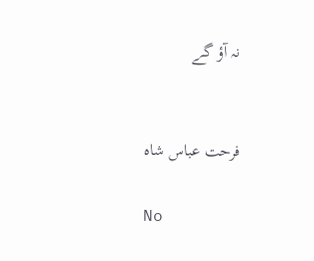نہ آؤ گے


فرحت عباس شاہ

No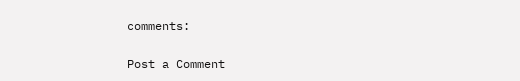comments:

Post a Comment